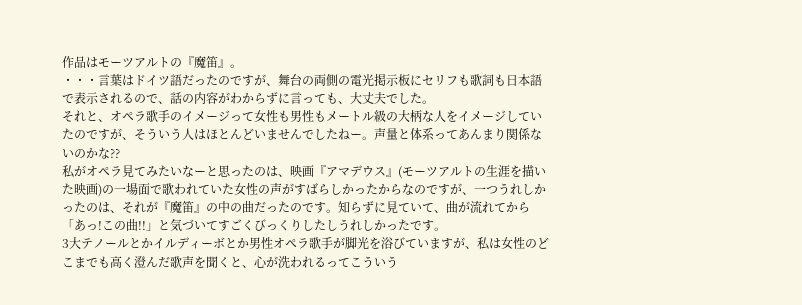作品はモーツアルトの『魔笛』。
・・・言葉はドイツ語だったのですが、舞台の両側の電光掲示板にセリフも歌詞も日本語で表示されるので、話の内容がわからずに言っても、大丈夫でした。
それと、オペラ歌手のイメージって女性も男性もメートル級の大柄な人をイメージしていたのですが、そういう人はほとんどいませんでしたねー。声量と体系ってあんまり関係ないのかな??
私がオペラ見てみたいなーと思ったのは、映画『アマデウス』(モーツアルトの生涯を描いた映画)の一場面で歌われていた女性の声がすばらしかったからなのですが、一つうれしかったのは、それが『魔笛』の中の曲だったのです。知らずに見ていて、曲が流れてから「あっ!この曲!!」と気づいてすごくびっくりしたしうれしかったです。
3大テノールとかイルディーボとか男性オペラ歌手が脚光を浴びていますが、私は女性のどこまでも高く澄んだ歌声を聞くと、心が洗われるってこういう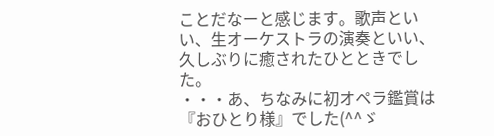ことだなーと感じます。歌声といい、生オーケストラの演奏といい、久しぶりに癒されたひとときでした。
・・・あ、ちなみに初オペラ鑑賞は『おひとり様』でした(^^ゞ